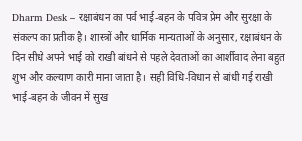Dharm Desk – रक्षाबंधन का पर्व भाई-बहन के पवित्र प्रेम और सुरक्षा के संकल्प का प्रतीक है। शास्त्रों और धार्मिक मान्यताओं के अनुसार, रक्षाबंधन के दिन सीधे अपने भाई को राखी बांधने से पहले देवताओं का आर्शीवाद लेना बहुत शुभ और कल्याण कारी माना जाता है। सही विधि-विधान से बांधी गई राखी भाई-बहन के जीवन में सुख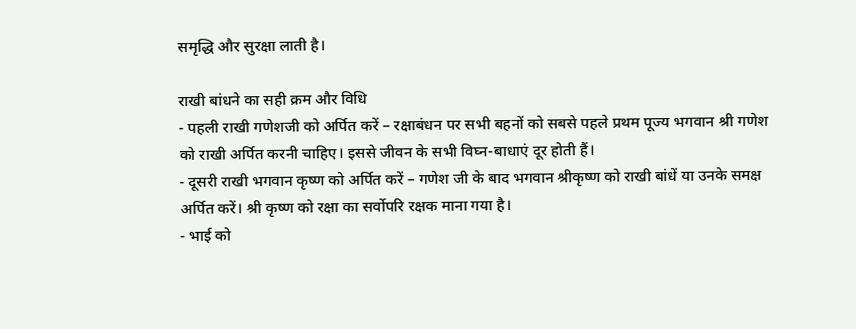समृद्धि और सुरक्षा लाती है।

राखी बांधने का सही क्रम और विधि
- पहली राखी गणेशजी को अर्पित करें – रक्षाबंधन पर सभी बहनों को सबसे पहले प्रथम पूज्य भगवान श्री गणेश को राखी अर्पित करनी चाहिए। इससे जीवन के सभी विघ्न-बाधाएं दूर होती हैं।
- दूसरी राखी भगवान कृष्ण को अर्पित करें – गणेश जी के बाद भगवान श्रीकृष्ण को राखी बांधें या उनके समक्ष अर्पित करें। श्री कृष्ण को रक्षा का सर्वोपरि रक्षक माना गया है।
- भाई को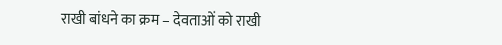राखी बांधने का क्रम – देवताओं को राखी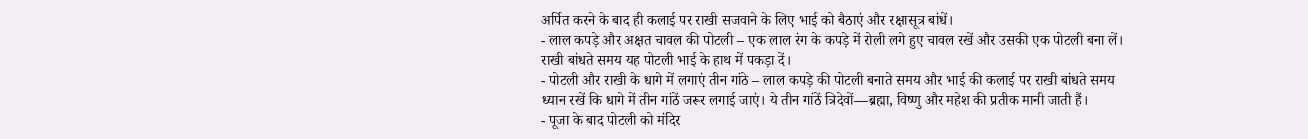अर्पित करने के बाद ही कलाई पर राखी सजवाने के लिए भाई को बैठाएं और रक्षासूत्र बांधें।
- लाल कपड़े और अक्षत चावल की पोटली – एक लाल रंग के कपड़े में रोली लगे हुए चावल रखें और उसकी एक पोटली बना लें। राखी बांधते समय यह पोटली भाई के हाथ में पकड़ा दें।
- पोटली और राखी के धागे में लगाएं तीन गांठे – लाल कपड़े की पोटली बनाते समय और भाई की कलाई पर राखी बांधते समय ध्यान रखें कि धागे में तीन गांठें जरूर लगाई जाएं। ये तीन गांठें त्रिदेवों—ब्रह्मा, विष्णु और महेश की प्रतीक मानी जाती हैं।
- पूजा के बाद पोटली को मंदिर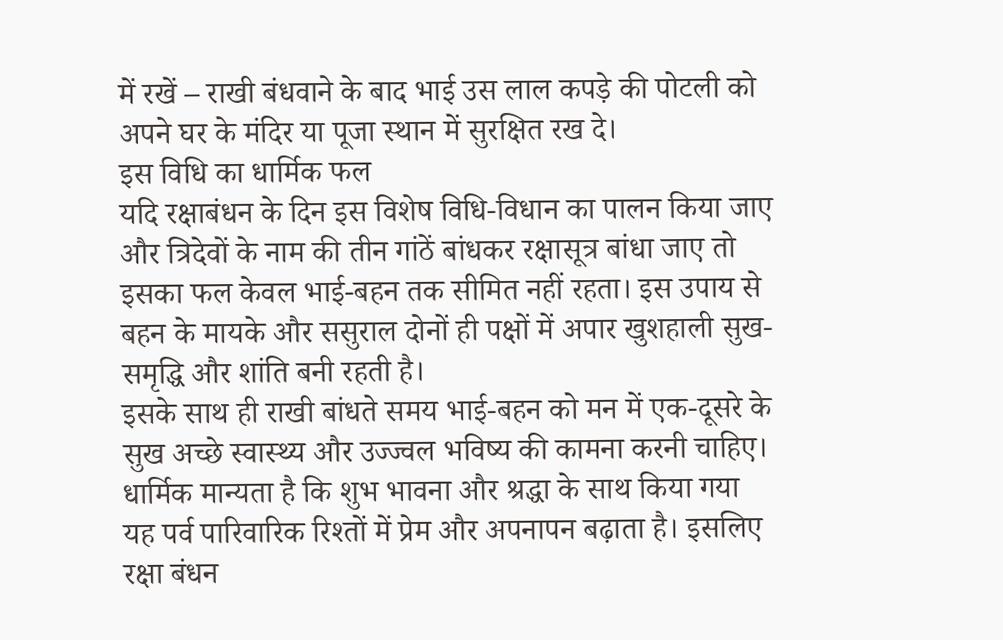में रखें – राखी बंधवाने के बाद भाई उस लाल कपड़े की पोटली को अपने घर के मंदिर या पूजा स्थान में सुरक्षित रख दे।
इस विधि का धार्मिक फल
यदि रक्षाबंधन के दिन इस विशेष विधि-विधान का पालन किया जाए और त्रिदेवों के नाम की तीन गांठें बांधकर रक्षासूत्र बांधा जाए तो इसका फल केवल भाई-बहन तक सीमित नहीं रहता। इस उपाय से बहन के मायके और ससुराल दोनों ही पक्षों में अपार खुशहाली सुख-समृद्धि और शांति बनी रहती है।
इसके साथ ही राखी बांधते समय भाई-बहन को मन में एक-दूसरे के सुख अच्छे स्वास्थ्य और उज्ज्वल भविष्य की कामना करनी चाहिए। धार्मिक मान्यता है कि शुभ भावना और श्रद्धा के साथ किया गया यह पर्व पारिवारिक रिश्तों में प्रेम और अपनापन बढ़ाता है। इसलिए रक्षा बंधन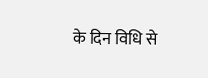के दिन विधि से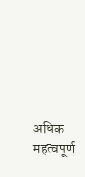अधिक महत्वपूर्ण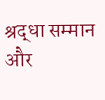श्रद्धा सम्मान और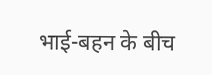भाई-बहन के बीच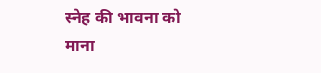स्नेह की भावना को माना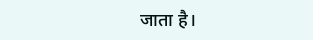जाता है।